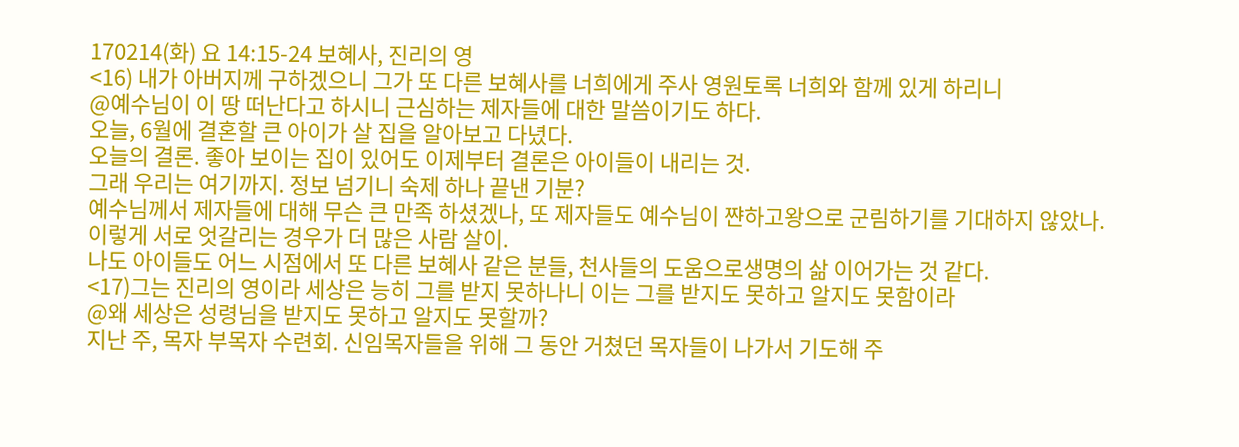170214(화) 요 14:15-24 보혜사, 진리의 영
<16) 내가 아버지께 구하겠으니 그가 또 다른 보혜사를 너희에게 주사 영원토록 너희와 함께 있게 하리니
@예수님이 이 땅 떠난다고 하시니 근심하는 제자들에 대한 말씀이기도 하다.
오늘, 6월에 결혼할 큰 아이가 살 집을 알아보고 다녔다.
오늘의 결론. 좋아 보이는 집이 있어도 이제부터 결론은 아이들이 내리는 것.
그래 우리는 여기까지. 정보 넘기니 숙제 하나 끝낸 기분?
예수님께서 제자들에 대해 무슨 큰 만족 하셨겠나, 또 제자들도 예수님이 쨘하고왕으로 군림하기를 기대하지 않았나.
이렇게 서로 엇갈리는 경우가 더 많은 사람 살이.
나도 아이들도 어느 시점에서 또 다른 보혜사 같은 분들, 천사들의 도움으로생명의 삶 이어가는 것 같다.
<17)그는 진리의 영이라 세상은 능히 그를 받지 못하나니 이는 그를 받지도 못하고 알지도 못함이라
@왜 세상은 성령님을 받지도 못하고 알지도 못할까?
지난 주, 목자 부목자 수련회. 신임목자들을 위해 그 동안 거쳤던 목자들이 나가서 기도해 주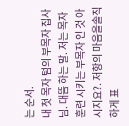는 순서.
내 첫 목자 텀의 부목자 집사님. 대뜸 하는 말. 저는 목자 훈련 시키는 부목자 인 것 아시지요?. 저항의 마음을솔직하게 표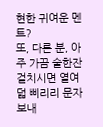현한 귀여운 멘트?
또, 다른 분, 아주 가끔 술한잔 걸치시면 열여덟 삐리리 문자 보내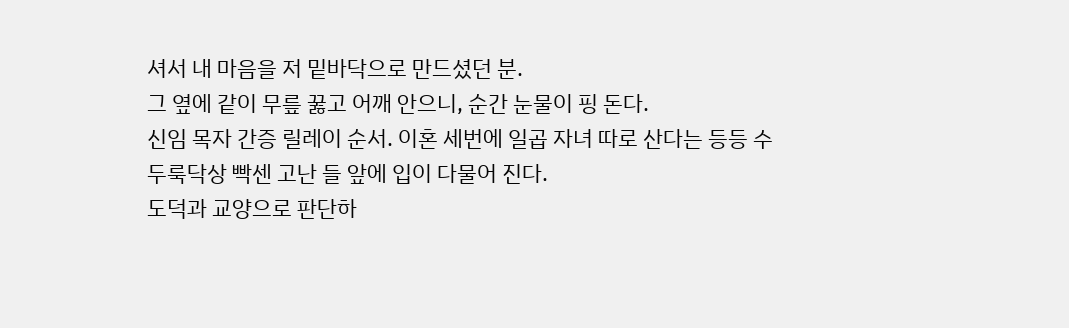셔서 내 마음을 저 밑바닥으로 만드셨던 분.
그 옆에 같이 무릎 꿇고 어깨 안으니, 순간 눈물이 핑 돈다.
신임 목자 간증 릴레이 순서. 이혼 세번에 일곱 자녀 따로 산다는 등등 수두룩닥상 빡센 고난 들 앞에 입이 다물어 진다.
도덕과 교양으로 판단하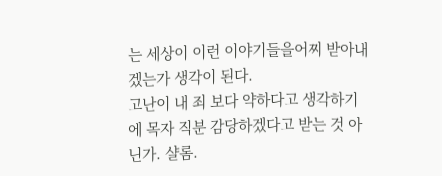는 세상이 이런 이야기들을어찌 받아내겠는가 생각이 된다.
고난이 내 죄 보다 약하다고 생각하기에 목자 직분 감당하겠다고 받는 것 아닌가. 샬롬.